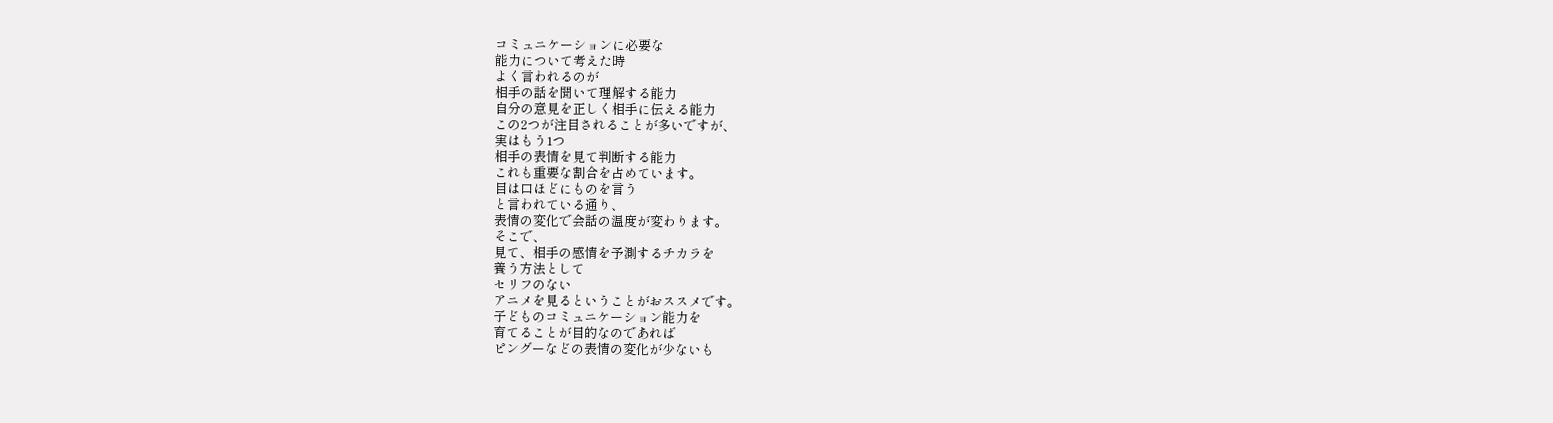コミュニケーションに必要な
能力について考えた時
よく言われるのが
相手の話を聞いて理解する能力
自分の意見を正しく相手に伝える能力
この2つが注目されることが多いですが、
実はもう1つ
相手の表情を見て判断する能力
これも重要な割合を占めています。
目は口ほどにものを言う
と言われている通り、
表情の変化で会話の温度が変わります。
そこで、
見て、相手の感情を予測するチカラを
養う方法として
セリフのない
アニメを見るということがおススメです。
子どものコミュニケーション能力を
育てることが目的なのであれば
ピングーなどの表情の変化が少ないも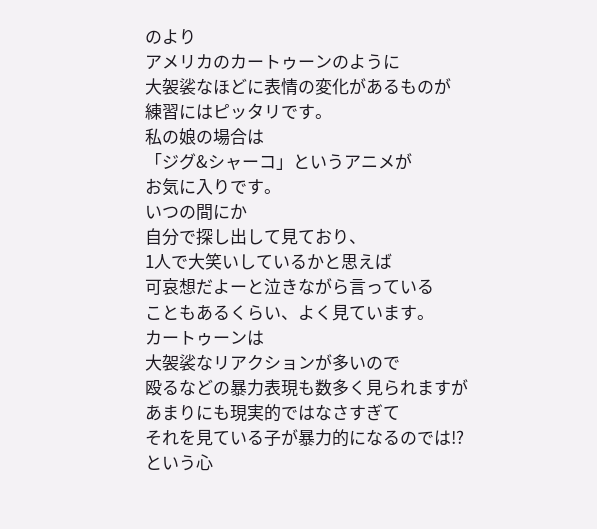のより
アメリカのカートゥーンのように
大袈裟なほどに表情の変化があるものが
練習にはピッタリです。
私の娘の場合は
「ジグ&シャーコ」というアニメが
お気に入りです。
いつの間にか
自分で探し出して見ており、
1人で大笑いしているかと思えば
可哀想だよーと泣きながら言っている
こともあるくらい、よく見ています。
カートゥーンは
大袈裟なリアクションが多いので
殴るなどの暴力表現も数多く見られますが
あまりにも現実的ではなさすぎて
それを見ている子が暴力的になるのでは!?
という心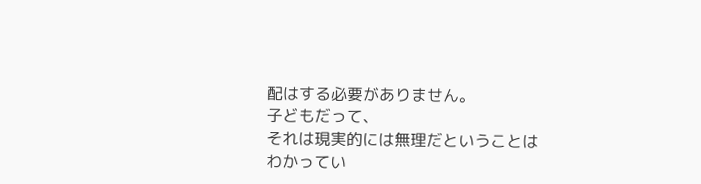配はする必要がありません。
子どもだって、
それは現実的には無理だということは
わかってい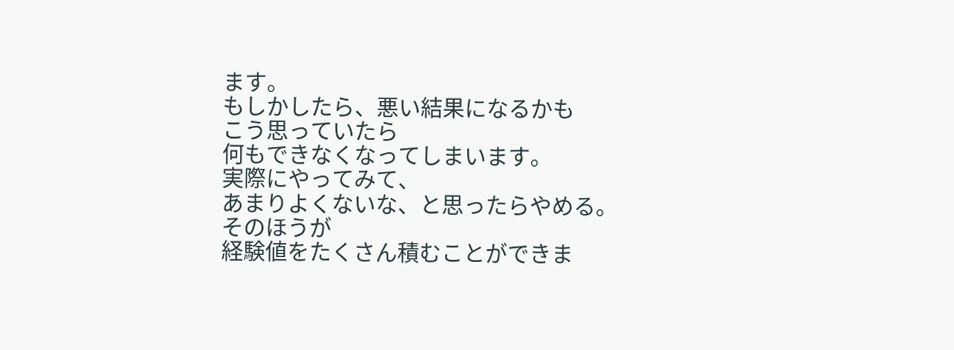ます。
もしかしたら、悪い結果になるかも
こう思っていたら
何もできなくなってしまいます。
実際にやってみて、
あまりよくないな、と思ったらやめる。
そのほうが
経験値をたくさん積むことができま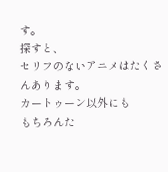す。
探すと、
セリフのないアニメはたくさんあります。
カートゥーン以外にも
もちろんた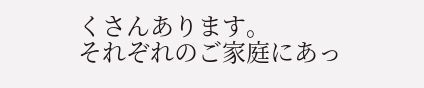くさんあります。
それぞれのご家庭にあっ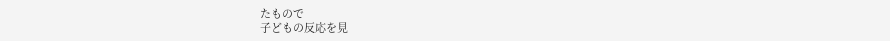たもので
子どもの反応を見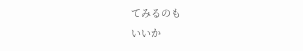てみるのも
いいか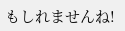もしれませんね!